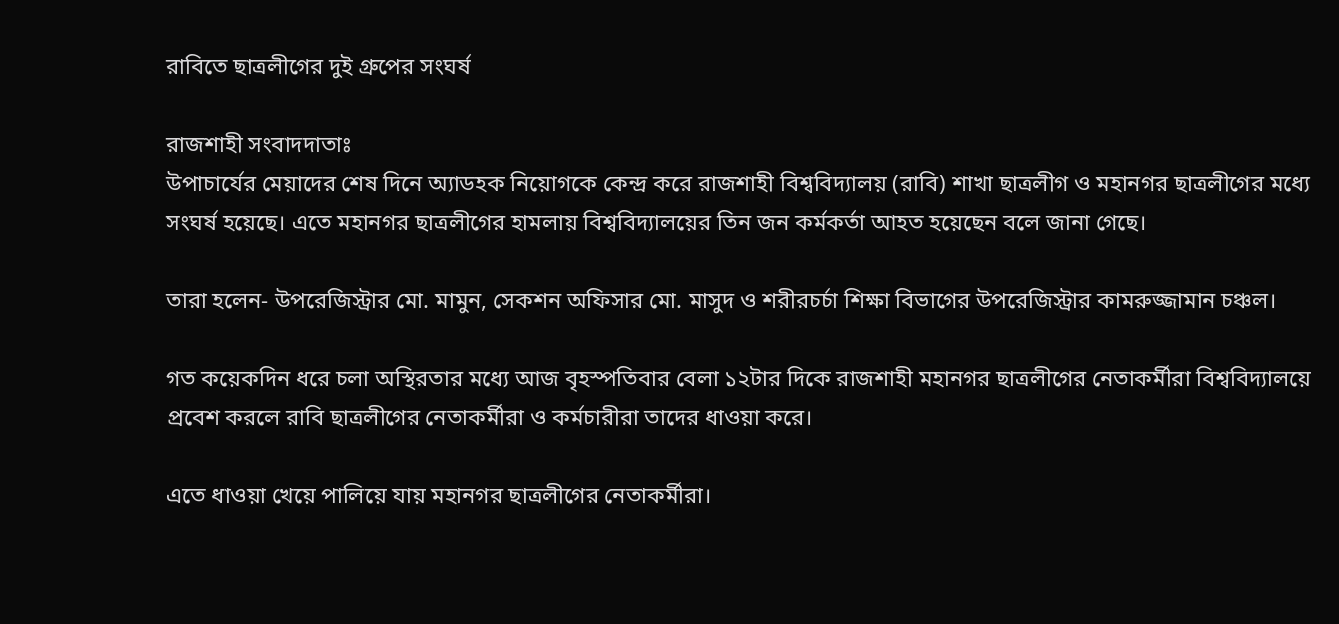রাবিতে ছাত্রলীগের দুই গ্রুপের সংঘর্ষ

রাজশাহী সংবাদদাতাঃ
উপাচার্যের মেয়াদের শেষ দিনে অ্যাডহক নিয়োগকে কেন্দ্র করে রাজশাহী বিশ্ববিদ্যালয় (রাবি) শাখা ছাত্রলীগ ও মহানগর ছাত্রলীগের মধ্যে সংঘর্ষ হয়েছে। এতে মহানগর ছাত্রলীগের হামলায় বিশ্ববিদ্যালয়ের তিন জন কর্মকর্তা আহত হয়েছেন বলে জানা গেছে।

তারা হলেন- উপরেজিস্ট্রার মো. মামুন, সেকশন অফিসার মো. মাসুদ ও শরীরচর্চা শিক্ষা বিভাগের উপরেজিস্ট্রার কামরুজ্জামান চঞ্চল।

গত কয়েকদিন ধরে চলা অস্থিরতার মধ্যে আজ বৃহস্পতিবার বেলা ১২টার দিকে রাজশাহী মহানগর ছাত্রলীগের নেতাকর্মীরা বিশ্ববিদ্যালয়ে প্রবেশ করলে রাবি ছাত্রলীগের নেতাকর্মীরা ও কর্মচারীরা তাদের ধাওয়া করে।

এতে ধাওয়া খেয়ে পালিয়ে যায় মহানগর ছাত্রলীগের নেতাকর্মীরা।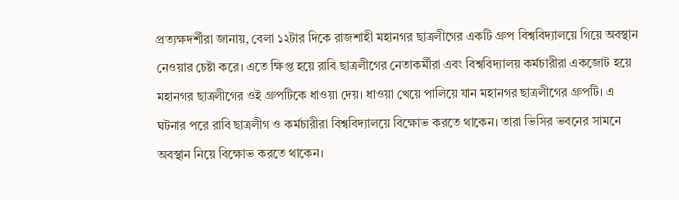প্রত্যক্ষদর্শীরা জানায়, বেলা ১২টার দিকে রাজশাহী মহানগর ছাত্রলীগের একটি গ্রুপ বিশ্ববিদ্যালয়ে গিয়ে অবস্থান নেওয়ার চেষ্টা করে। এতে ক্ষিপ্ত হয়ে রাবি ছাত্রলীগের নেতাকর্মীরা এবং বিশ্ববিদ্যালয় কর্মচারীরা একজোট হয়ে মহানগর ছাত্রলীগের ওই গ্রুপটিকে ধাওয়া দেয়। ধাওয়া খেয়ে পালিয়ে যান মহানগর ছাত্রলীগের গ্রুপটি। এ ঘটনার পরে রাবি ছাত্রলীগ ও কর্মচারীরা বিশ্ববিদ্যালয়ে বিক্ষোভ করতে থাকেন। তারা ভিসির ভবনের সামনে অবস্থান নিয়ে বিক্ষোভ করতে থাকেন।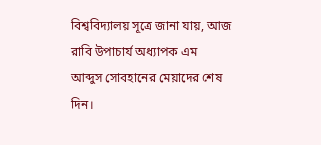বিশ্ববিদ্যালয় সূত্রে জানা যায়, আজ রাবি উপাচার্য অধ্যাপক এম আব্দুস সোবহানের মেয়াদের শেষ দিন।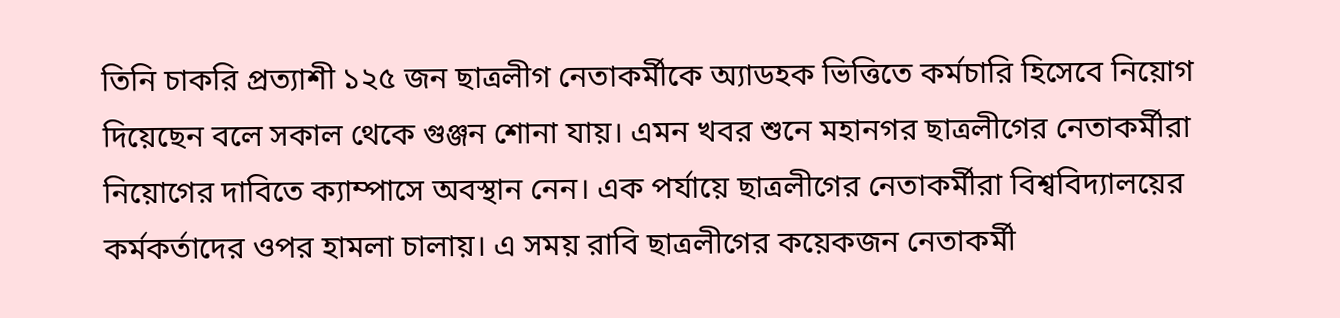তিনি চাকরি প্রত্যাশী ১২৫ জন ছাত্রলীগ নেতাকর্মীকে অ্যাডহক ভিত্তিতে কর্মচারি হিসেবে নিয়োগ দিয়েছেন বলে সকাল থেকে গুঞ্জন শোনা যায়। এমন খবর শুনে মহানগর ছাত্রলীগের নেতাকর্মীরা নিয়োগের দাবিতে ক্যাম্পাসে অবস্থান নেন। এক পর্যায়ে ছাত্রলীগের নেতাকর্মীরা বিশ্ববিদ্যালয়ের কর্মকর্তাদের ওপর হামলা চালায়। এ সময় রাবি ছাত্রলীগের কয়েকজন নেতাকর্মী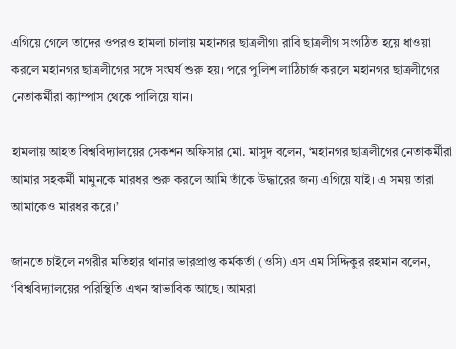এগিয়ে গেলে তাদের ওপরও হামলা চালায় মহানগর ছাত্রলীগ৷ রাবি ছাত্রলীগ সংগঠিত হয়ে ধাওয়া করলে মহানগর ছাত্রলীগের সঙ্গে সংঘর্ষ শুরু হয়। পরে পুলিশ লাঠিচার্জ করলে মহানগর ছাত্রলীগের নেতাকর্মীরা ক্যাম্পাস থেকে পালিয়ে যান।

হামলায় আহত বিশ্ববিদ্যালয়ের সেকশন অফিসার মো. মাসুদ বলেন, ‘মহানগর ছাত্রলীগের নেতাকর্মীরা আমার সহকর্মী মামুনকে মারধর শুরু করলে আমি তাঁকে উদ্ধারের জন্য এগিয়ে যাই। এ সময় তারা আমাকেও মারধর করে।’

জানতে চাইলে নগরীর মতিহার থানার ভারপ্রাপ্ত কর্মকর্তা (ওসি) এস এম সিদ্দিকুর রহমান বলেন, ‘বিশ্ববিদ্যালয়ের পরিস্থিতি এখন স্বাভাবিক আছে। আমরা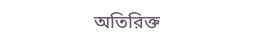অতিরিক্ত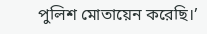পুলিশ মোতায়েন করেছি।’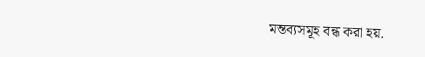মন্তব্যসমূহ বন্ধ করা হয়.